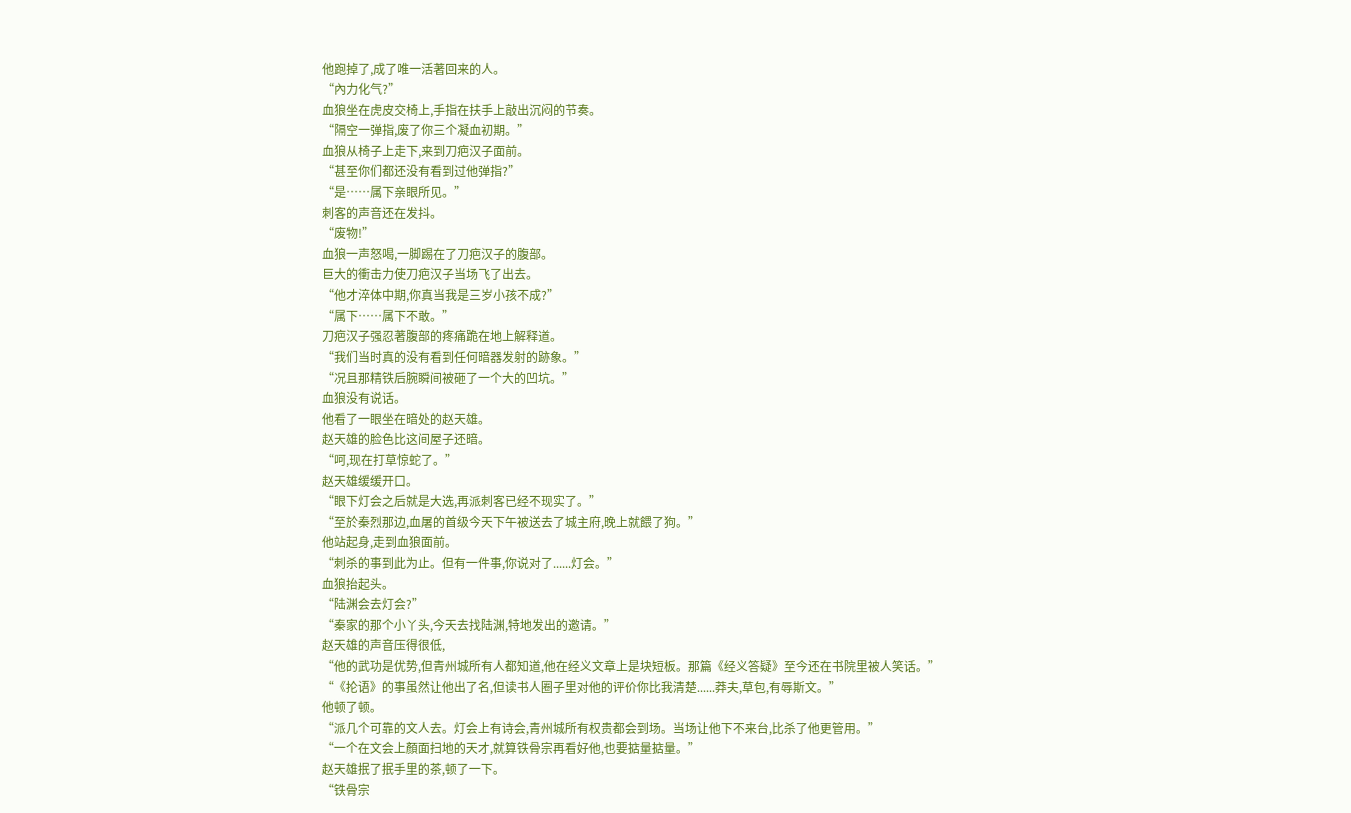他跑掉了,成了唯一活著回来的人。
“內力化气?”
血狼坐在虎皮交椅上,手指在扶手上敲出沉闷的节奏。
“隔空一弹指,废了你三个凝血初期。”
血狼从椅子上走下,来到刀疤汉子面前。
“甚至你们都还没有看到过他弹指?”
“是……属下亲眼所见。”
刺客的声音还在发抖。
“废物!”
血狼一声怒喝,一脚踢在了刀疤汉子的腹部。
巨大的衝击力使刀疤汉子当场飞了出去。
“他才淬体中期,你真当我是三岁小孩不成?”
“属下……属下不敢。”
刀疤汉子强忍著腹部的疼痛跪在地上解释道。
“我们当时真的没有看到任何暗器发射的跡象。”
“况且那精铁后腕瞬间被砸了一个大的凹坑。”
血狼没有说话。
他看了一眼坐在暗处的赵天雄。
赵天雄的脸色比这间屋子还暗。
“呵,现在打草惊蛇了。”
赵天雄缓缓开口。
“眼下灯会之后就是大选,再派刺客已经不现实了。”
“至於秦烈那边,血屠的首级今天下午被送去了城主府,晚上就餵了狗。”
他站起身,走到血狼面前。
“刺杀的事到此为止。但有一件事,你说对了......灯会。”
血狼抬起头。
“陆渊会去灯会?”
“秦家的那个小丫头,今天去找陆渊,特地发出的邀请。”
赵天雄的声音压得很低,
“他的武功是优势,但青州城所有人都知道,他在经义文章上是块短板。那篇《经义答疑》至今还在书院里被人笑话。”
“《抡语》的事虽然让他出了名,但读书人圈子里对他的评价你比我清楚......莽夫,草包,有辱斯文。”
他顿了顿。
“派几个可靠的文人去。灯会上有诗会,青州城所有权贵都会到场。当场让他下不来台,比杀了他更管用。”
“一个在文会上顏面扫地的天才,就算铁骨宗再看好他,也要掂量掂量。”
赵天雄抿了抿手里的茶,顿了一下。
“铁骨宗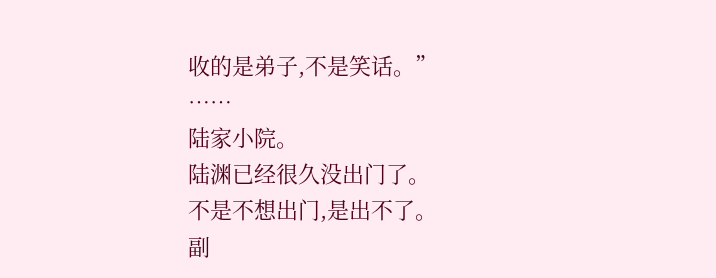收的是弟子,不是笑话。”
……
陆家小院。
陆渊已经很久没出门了。
不是不想出门,是出不了。
副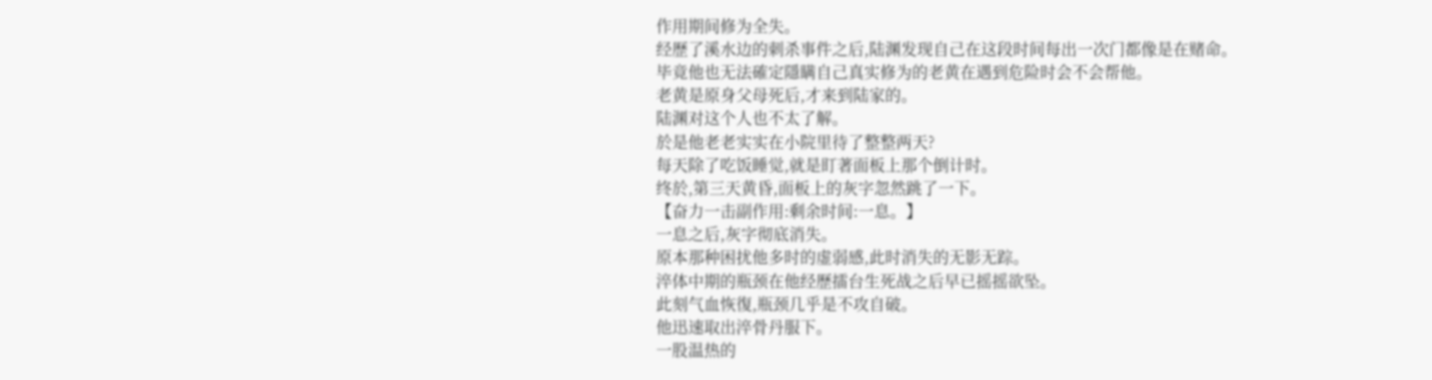作用期间修为全失。
经歷了溪水边的刺杀事件之后,陆渊发现自己在这段时间每出一次门都像是在赌命。
毕竟他也无法確定隱瞒自己真实修为的老黄在遇到危险时会不会帮他。
老黄是原身父母死后,才来到陆家的。
陆渊对这个人也不太了解。
於是他老老实实在小院里待了整整两天?
每天除了吃饭睡觉,就是盯著面板上那个倒计时。
终於,第三天黄昏,面板上的灰字忽然跳了一下。
【奋力一击副作用:剩余时间:一息。】
一息之后,灰字彻底消失。
原本那种困扰他多时的虚弱感,此时消失的无影无踪。
淬体中期的瓶颈在他经歷擂台生死战之后早已摇摇欲坠。
此刻气血恢復,瓶颈几乎是不攻自破。
他迅速取出淬骨丹服下。
一股温热的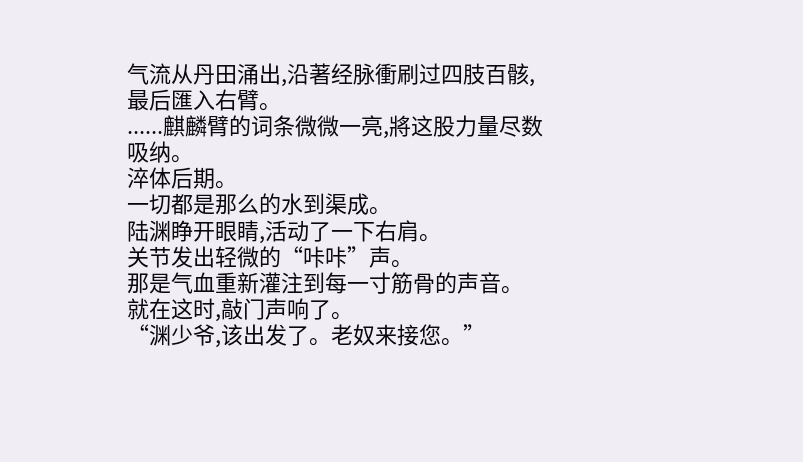气流从丹田涌出,沿著经脉衝刷过四肢百骸,最后匯入右臂。
......麒麟臂的词条微微一亮,將这股力量尽数吸纳。
淬体后期。
一切都是那么的水到渠成。
陆渊睁开眼睛,活动了一下右肩。
关节发出轻微的“咔咔”声。
那是气血重新灌注到每一寸筋骨的声音。
就在这时,敲门声响了。
“渊少爷,该出发了。老奴来接您。”